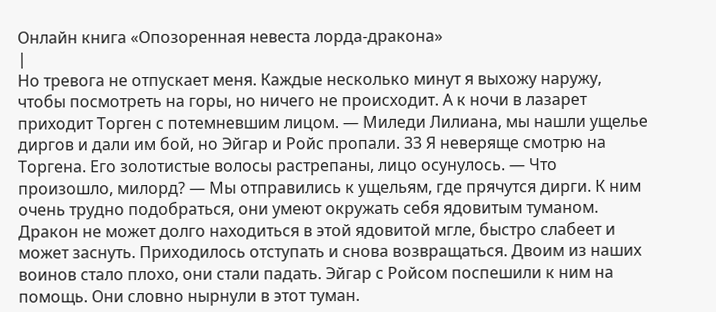Онлайн книга «Опозоренная невеста лорда-дракона»
|
Но тревога не отпускает меня. Каждые несколько минут я выхожу наружу, чтобы посмотреть на горы, но ничего не происходит. А к ночи в лазарет приходит Торген с потемневшим лицом. — Миледи Лилиана, мы нашли ущелье диргов и дали им бой, но Эйгар и Ройс пропали. 33 Я неверяще смотрю на Торгена. Его золотистые волосы растрепаны, лицо осунулось. — Что произошло, милорд? — Мы отправились к ущельям, где прячутся дирги. К ним очень трудно подобраться, они умеют окружать себя ядовитым туманом. Дракон не может долго находиться в этой ядовитой мгле, быстро слабеет и может заснуть. Приходилось отступать и снова возвращаться. Двоим из наших воинов стало плохо, они стали падать. Эйгар с Ройсом поспешили к ним на помощь. Они словно нырнули в этот туман.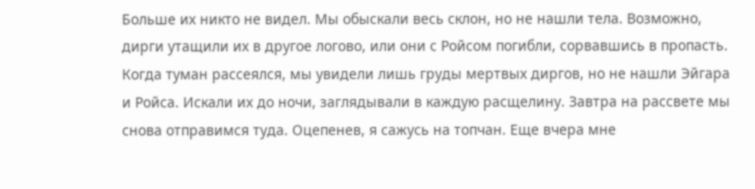Больше их никто не видел. Мы обыскали весь склон, но не нашли тела. Возможно, дирги утащили их в другое логово, или они с Ройсом погибли, сорвавшись в пропасть. Когда туман рассеялся, мы увидели лишь груды мертвых диргов, но не нашли Эйгара и Ройса. Искали их до ночи, заглядывали в каждую расщелину. Завтра на рассвете мы снова отправимся туда. Оцепенев, я сажусь на топчан. Еще вчера мне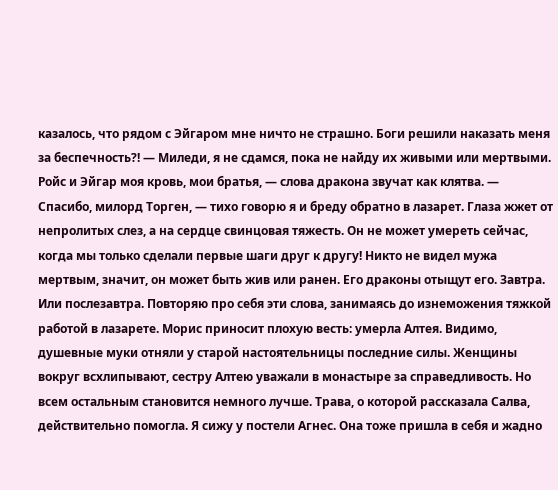казалось, что рядом с Эйгаром мне ничто не страшно. Боги решили наказать меня за беспечность?! — Миледи, я не сдамся, пока не найду их живыми или мертвыми. Ройс и Эйгар моя кровь, мои братья, — слова дракона звучат как клятва. — Спасибо, милорд Торген, — тихо говорю я и бреду обратно в лазарет. Глаза жжет от непролитых слез, а на сердце свинцовая тяжесть. Он не может умереть сейчас, когда мы только сделали первые шаги друг к другу! Никто не видел мужа мертвым, значит, он может быть жив или ранен. Его драконы отыщут его. Завтра. Или послезавтра. Повторяю про себя эти слова, занимаясь до изнеможения тяжкой работой в лазарете. Морис приносит плохую весть: умерла Алтея. Видимо, душевные муки отняли у старой настоятельницы последние силы. Женщины вокруг всхлипывают, сестру Алтею уважали в монастыре за справедливость. Но всем остальным становится немного лучше. Трава, о которой рассказала Салва, действительно помогла. Я сижу у постели Агнес. Она тоже пришла в себя и жадно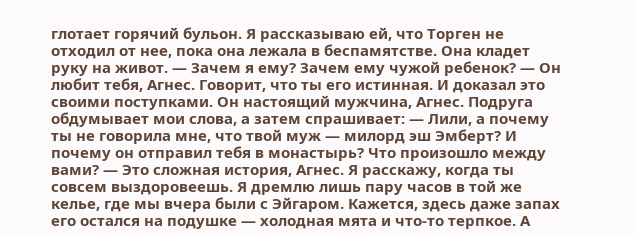глотает горячий бульон. Я рассказываю ей, что Торген не отходил от нее, пока она лежала в беспамятстве. Она кладет руку на живот. — Зачем я ему? Зачем ему чужой ребенок? — Он любит тебя, Агнес. Говорит, что ты его истинная. И доказал это своими поступками. Он настоящий мужчина, Агнес. Подруга обдумывает мои слова, а затем спрашивает: — Лили, а почему ты не говорила мне, что твой муж — милорд эш Эмберт? И почему он отправил тебя в монастырь? Что произошло между вами? — Это сложная история, Агнес. Я расскажу, когда ты совсем выздоровеешь. Я дремлю лишь пару часов в той же келье, где мы вчера были с Эйгаром. Кажется, здесь даже запах его остался на подушке — холодная мята и что-то терпкое. А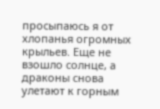просыпаюсь я от хлопанья огромных крыльев. Еще не взошло солнце, а драконы снова улетают к горным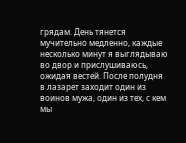грядам. День тянется мучительно медленно, каждые несколько минут я выглядываю во двор и прислушиваюсь, ожидая вестей. После полудня в лазарет заходит один из воинов мужа, один из тех, с кем мы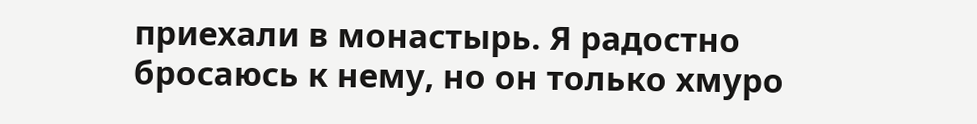приехали в монастырь. Я радостно бросаюсь к нему, но он только хмуро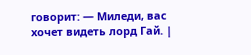говорит: — Миледи, вас хочет видеть лорд Гай. |